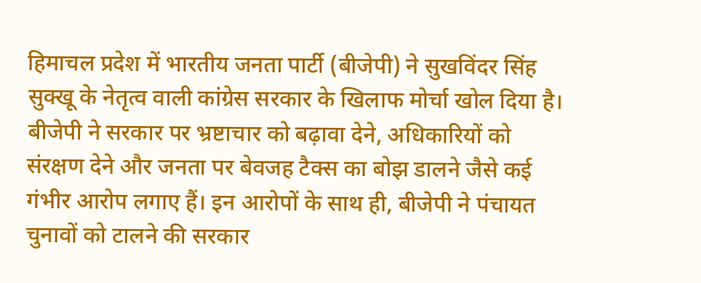हिमाचल प्रदेश में भारतीय जनता पार्टी (बीजेपी) ने सुखविंदर सिंह सुक्खू के नेतृत्व वाली कांग्रेस सरकार के खिलाफ मोर्चा खोल दिया है। बीजेपी ने सरकार पर भ्रष्टाचार को बढ़ावा देने, अधिकारियों को संरक्षण देने और जनता पर बेवजह टैक्स का बोझ डालने जैसे कई गंभीर आरोप लगाए हैं। इन आरोपों के साथ ही, बीजेपी ने पंचायत चुनावों को टालने की सरकार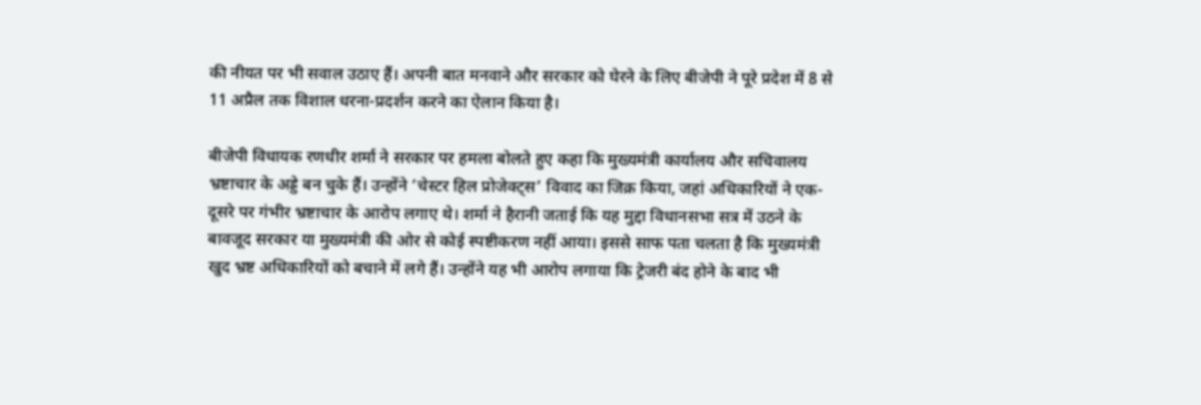की नीयत पर भी सवाल उठाए हैं। अपनी बात मनवाने और सरकार को घेरने के लिए बीजेपी ने पूरे प्रदेश में 8 से 11 अप्रैल तक विशाल धरना-प्रदर्शन करने का ऐलान किया है।

बीजेपी विधायक रणधीर शर्मा ने सरकार पर हमला बोलते हुए कहा कि मुख्यमंत्री कार्यालय और सचिवालय भ्रष्टाचार के अड्डे बन चुके हैं। उन्होंने ‘चेस्टर हिल प्रोजेक्ट्स’ विवाद का जिक्र किया, जहां अधिकारियों ने एक-दूसरे पर गंभीर भ्रष्टाचार के आरोप लगाए थे। शर्मा ने हैरानी जताई कि यह मुद्दा विधानसभा सत्र में उठने के बावजूद सरकार या मुख्यमंत्री की ओर से कोई स्पष्टीकरण नहीं आया। इससे साफ पता चलता है कि मुख्यमंत्री खुद भ्रष्ट अधिकारियों को बचाने में लगे हैं। उन्होंने यह भी आरोप लगाया कि ट्रेजरी बंद होने के बाद भी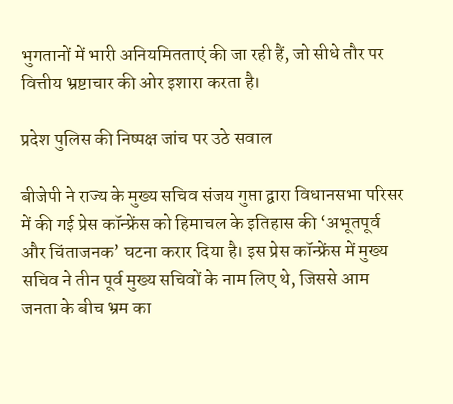भुगतानों में भारी अनियमितताएं की जा रही हैं, जो सीधे तौर पर वित्तीय भ्रष्टाचार की ओर इशारा करता है।

प्रदेश पुलिस की निष्पक्ष जांच पर उठे सवाल

बीजेपी ने राज्य के मुख्य सचिव संजय गुप्ता द्वारा विधानसभा परिसर में की गई प्रेस कॉन्फ्रेंस को हिमाचल के इतिहास की ‘अभूतपूर्व और चिंताजनक’ घटना करार दिया है। इस प्रेस कॉन्फ्रेंस में मुख्य सचिव ने तीन पूर्व मुख्य सचिवों के नाम लिए थे, जिससे आम जनता के बीच भ्रम का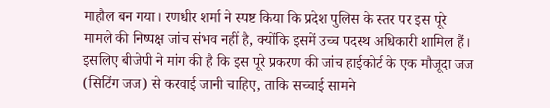माहौल बन गया। रणधीर शर्मा ने स्पष्ट किया कि प्रदेश पुलिस के स्तर पर इस पूरे मामले की निष्पक्ष जांच संभव नहीं है, क्योंकि इसमें उच्च पदस्थ अधिकारी शामिल हैं। इसलिए बीजेपी ने मांग की है कि इस पूरे प्रकरण की जांच हाईकोर्ट के एक मौजूदा जज (सिटिंग जज) से करवाई जानी चाहिए, ताकि सच्चाई सामने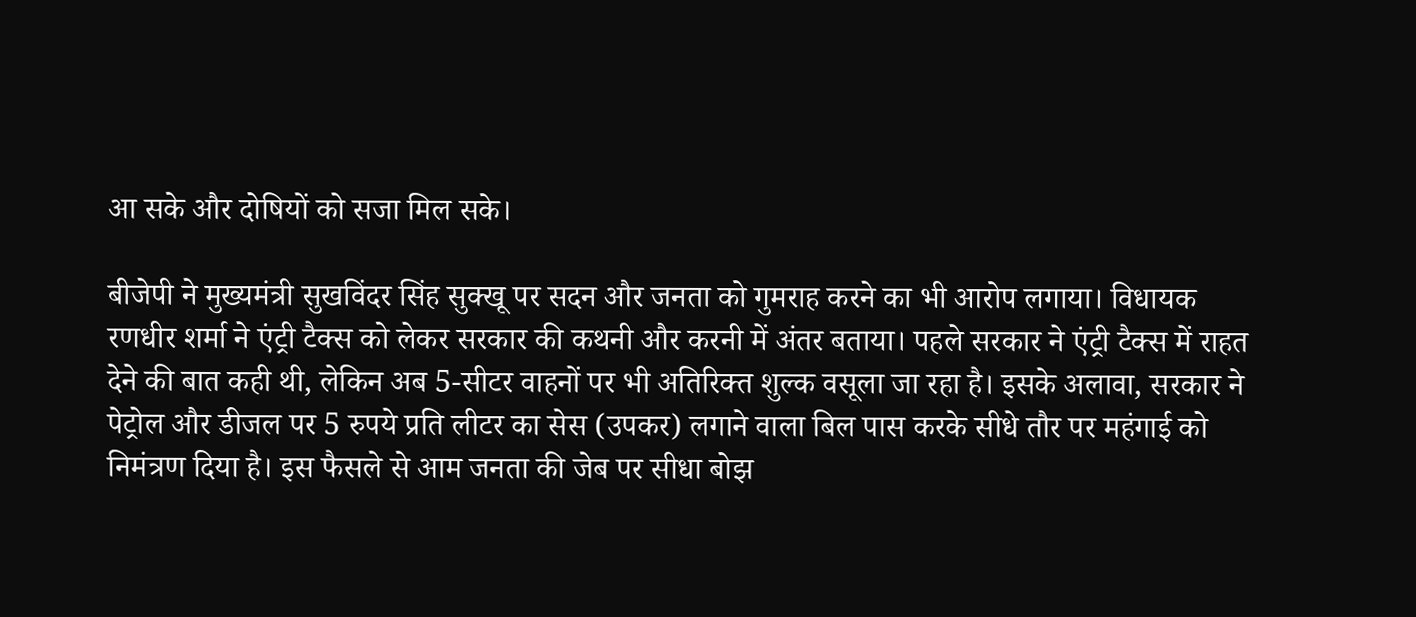आ सके और दोषियों को सजा मिल सके।

बीजेपी ने मुख्यमंत्री सुखविंदर सिंह सुक्खू पर सदन और जनता को गुमराह करने का भी आरोप लगाया। विधायक रणधीर शर्मा ने एंट्री टैक्स को लेकर सरकार की कथनी और करनी में अंतर बताया। पहले सरकार ने एंट्री टैक्स में राहत देने की बात कही थी, लेकिन अब 5-सीटर वाहनों पर भी अतिरिक्त शुल्क वसूला जा रहा है। इसके अलावा, सरकार ने पेट्रोल और डीजल पर 5 रुपये प्रति लीटर का सेस (उपकर) लगाने वाला बिल पास करके सीधे तौर पर महंगाई को निमंत्रण दिया है। इस फैसले से आम जनता की जेब पर सीधा बोझ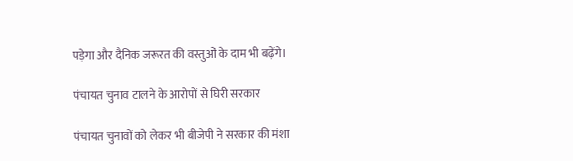पड़ेगा और दैनिक जरूरत की वस्तुओं के दाम भी बढ़ेंगे।

पंचायत चुनाव टालने के आरोपों से घिरी सरकार

पंचायत चुनावों को लेकर भी बीजेपी ने सरकार की मंशा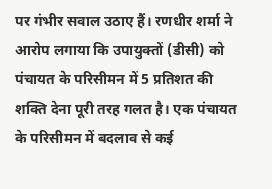पर गंभीर सवाल उठाए हैं। रणधीर शर्मा ने आरोप लगाया कि उपायुक्तों (डीसी) को पंचायत के परिसीमन में 5 प्रतिशत की शक्ति देना पूरी तरह गलत है। एक पंचायत के परिसीमन में बदलाव से कई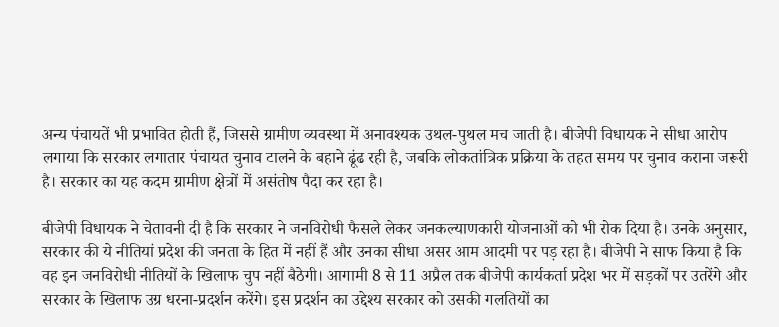अन्य पंचायतें भी प्रभावित होती हैं, जिससे ग्रामीण व्यवस्था में अनावश्यक उथल-पुथल मच जाती है। बीजेपी विधायक ने सीधा आरोप लगाया कि सरकार लगातार पंचायत चुनाव टालने के बहाने ढूंढ रही है, जबकि लोकतांत्रिक प्रक्रिया के तहत समय पर चुनाव कराना जरूरी है। सरकार का यह कदम ग्रामीण क्षेत्रों में असंतोष पैदा कर रहा है।

बीजेपी विधायक ने चेतावनी दी है कि सरकार ने जनविरोधी फैसले लेकर जनकल्याणकारी योजनाओं को भी रोक दिया है। उनके अनुसार, सरकार की ये नीतियां प्रदेश की जनता के हित में नहीं हैं और उनका सीधा असर आम आदमी पर पड़ रहा है। बीजेपी ने साफ किया है कि वह इन जनविरोधी नीतियों के खिलाफ चुप नहीं बैठेगी। आगामी 8 से 11 अप्रैल तक बीजेपी कार्यकर्ता प्रदेश भर में सड़कों पर उतरेंगे और सरकार के खिलाफ उग्र धरना-प्रदर्शन करेंगे। इस प्रदर्शन का उद्देश्य सरकार को उसकी गलतियों का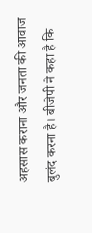अहसास कराना और जनता की आवाज बुलंद करना है। बीजेपी ने कहा है कि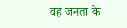वह जनता के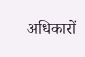अधिकारों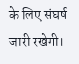के लिए संघर्ष जारी रखेगी।